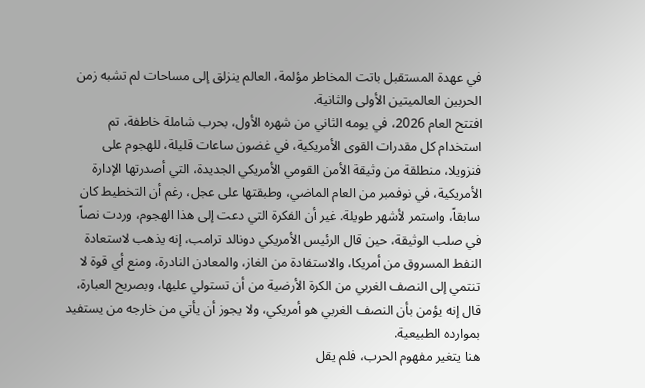في عهدة المستقبل باتت المخاطر مؤلمة، العالم ينزلق إلى مساحات لم تشبه زمن الحربين العالميتين الأولى والثانية.
افتتح العام 2026، في يومه الثاني من شهره الأول، بحرب شاملة خاطفة، تم استخدام كل مقدرات القوى الأمريكية، في غضون ساعات قليلة، للهجوم على فنزويلا، منطلقة من وثيقة الأمن القومي الأمريكي الجديدة، التي أصدرتها الإدارة الأمريكية، في نوفمبر من العام الماضي، وطبقتها على عجل، رغم أن التخطيط كان سابقاً، واستمر لأشهر طويلة. غير أن الفكرة التي دعت إلى هذا الهجوم، وردت نصاً في صلب الوثيقة، حين قال الرئيس الأمريكي دونالد ترامب، إنه يذهب لاستعادة النفط المسروق من أمريكا، والاستفادة من الغاز، والمعادن النادرة، ومنع أي قوة لا تنتمي إلى النصف الغربي من الكرة الأرضية من أن تستولي عليها، وبصريح العبارة، قال إنه يؤمن بأن النصف الغربي هو أمريكي، ولا يجوز أن يأتي من خارجه من يستفيد بموارده الطبيعية.
هنا يتغير مفهوم الحرب، فلم يقل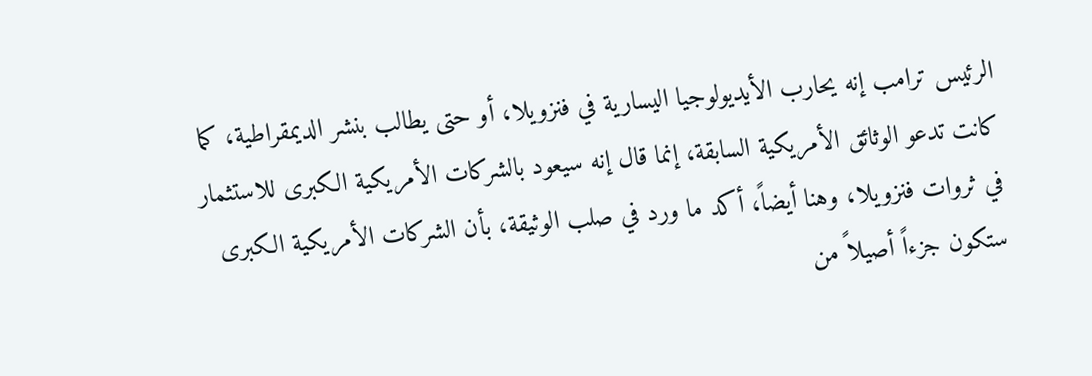الرئيس ترامب إنه يحارب الأيديولوجيا اليسارية في فنزويلا، أو حتى يطالب بنشر الديمقراطية، كما كانت تدعو الوثائق الأمريكية السابقة، إنما قال إنه سيعود بالشركات الأمريكية الكبرى للاستثمار في ثروات فنزويلا، وهنا أيضاً، أكد ما ورد في صلب الوثيقة، بأن الشركات الأمريكية الكبرى ستكون جزءاً أصيلاً من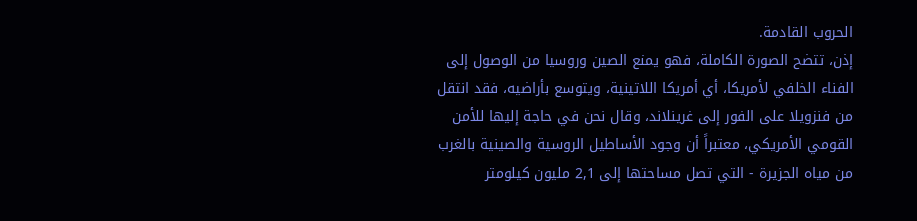الحروب القادمة.
إذن، تتضح الصورة الكاملة، فهو يمنع الصين وروسيا من الوصول إلى الفناء الخلفي لأمريكا، أي أمريكا اللاتينية، ويتوسع بأراضيه، فقد انتقل من فنزويلا على الفور إلى غرينلاند، وقال نحن في حاجة إليها للأمن القومي الأمريكي، معتبراً أن وجود الأساطيل الروسية والصينية بالغرب من مياه الجزيرة - التي تصل مساحتها إلى 2,1 مليون كيلومتر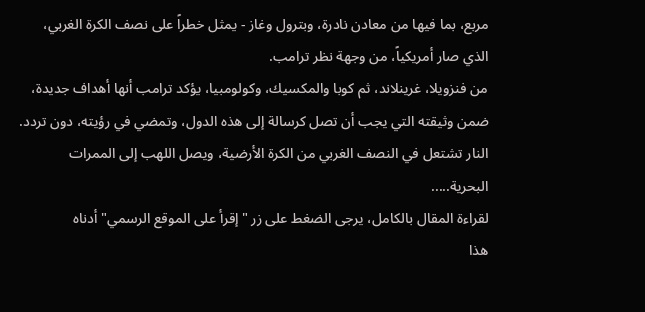مربع، بما فيها من معادن نادرة، وبترول وغاز - يمثل خطراً على نصف الكرة الغربي، الذي صار أمريكياً، من وجهة نظر ترامب.
من فنزويلا، غرينلاند، ثم كوبا والمكسيك، وكولومبيا، يؤكد ترامب أنها أهداف جديدة، ضمن وثيقته التي يجب أن تصل كرسالة إلى هذه الدول، وتمضي في رؤيته، دون تردد.
النار تشتعل في النصف الغربي من الكرة الأرضية، ويصل اللهب إلى الممرات البحرية.....
لقراءة المقال بالكامل، يرجى الضغط على زر "إقرأ على الموقع الرسمي" أدناه
هذا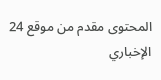المحتوى مقدم من موقع 24 الإخباري